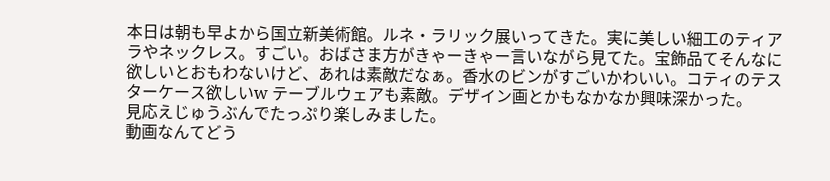本日は朝も早よから国立新美術館。ルネ・ラリック展いってきた。実に美しい細工のティアラやネックレス。すごい。おばさま方がきゃーきゃー言いながら見てた。宝飾品てそんなに欲しいとおもわないけど、あれは素敵だなぁ。香水のビンがすごいかわいい。コティのテスターケース欲しいw テーブルウェアも素敵。デザイン画とかもなかなか興味深かった。
見応えじゅうぶんでたっぷり楽しみました。
動画なんてどう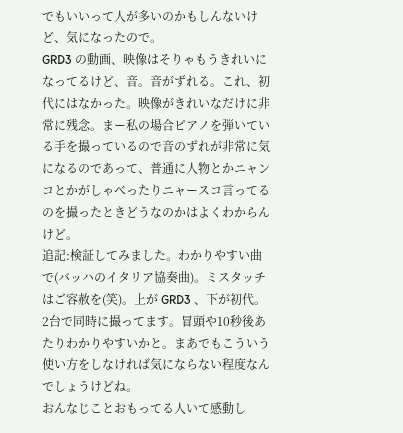でもいいって人が多いのかもしんないけど、気になったので。
GRD3 の動画、映像はそりゃもうきれいになってるけど、音。音がずれる。これ、初代にはなかった。映像がきれいなだけに非常に残念。まー私の場合ピアノを弾いている手を撮っているので音のずれが非常に気になるのであって、普通に人物とかニャンコとかがしゃべったりニャースコ言ってるのを撮ったときどうなのかはよくわからんけど。
追記:検証してみました。わかりやすい曲で(バッハのイタリア協奏曲)。ミスタッチはご容赦を(笑)。上が GRD3 、下が初代。2台で同時に撮ってます。冒頭や10秒後あたりわかりやすいかと。まあでもこういう使い方をしなければ気にならない程度なんでしょうけどね。
おんなじことおもってる人いて感動し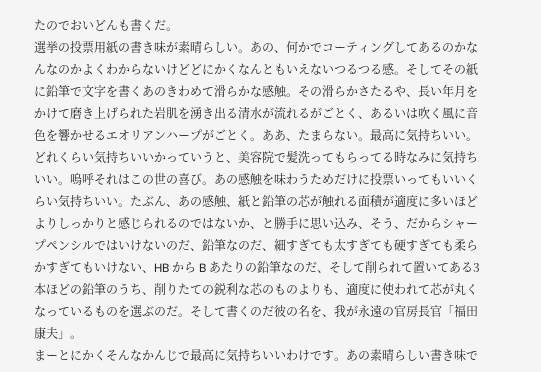たのでおいどんも書くだ。
選挙の投票用紙の書き味が素晴らしい。あの、何かでコーティングしてあるのかなんなのかよくわからないけどどにかくなんともいえないつるつる感。そしてその紙に鉛筆で文字を書くあのきわめて滑らかな感触。その滑らかさたるや、長い年月をかけて磨き上げられた岩肌を湧き出る清水が流れるがごとく、あるいは吹く風に音色を響かせるエオリアンハープがごとく。ああ、たまらない。最高に気持ちいい。どれくらい気持ちいいかっていうと、美容院で髪洗ってもらってる時なみに気持ちいい。嗚呼それはこの世の喜び。あの感触を味わうためだけに投票いってもいいくらい気持ちいい。たぶん、あの感触、紙と鉛筆の芯が触れる面積が適度に多いほどよりしっかりと感じられるのではないか、と勝手に思い込み、そう、だからシャープペンシルではいけないのだ、鉛筆なのだ、細すぎても太すぎても硬すぎても柔らかすぎてもいけない、HB から B あたりの鉛筆なのだ、そして削られて置いてある3本ほどの鉛筆のうち、削りたての鋭利な芯のものよりも、適度に使われて芯が丸くなっているものを選ぶのだ。そして書くのだ彼の名を、我が永遠の官房長官「福田康夫」。
まーとにかくそんなかんじで最高に気持ちいいわけです。あの素晴らしい書き味で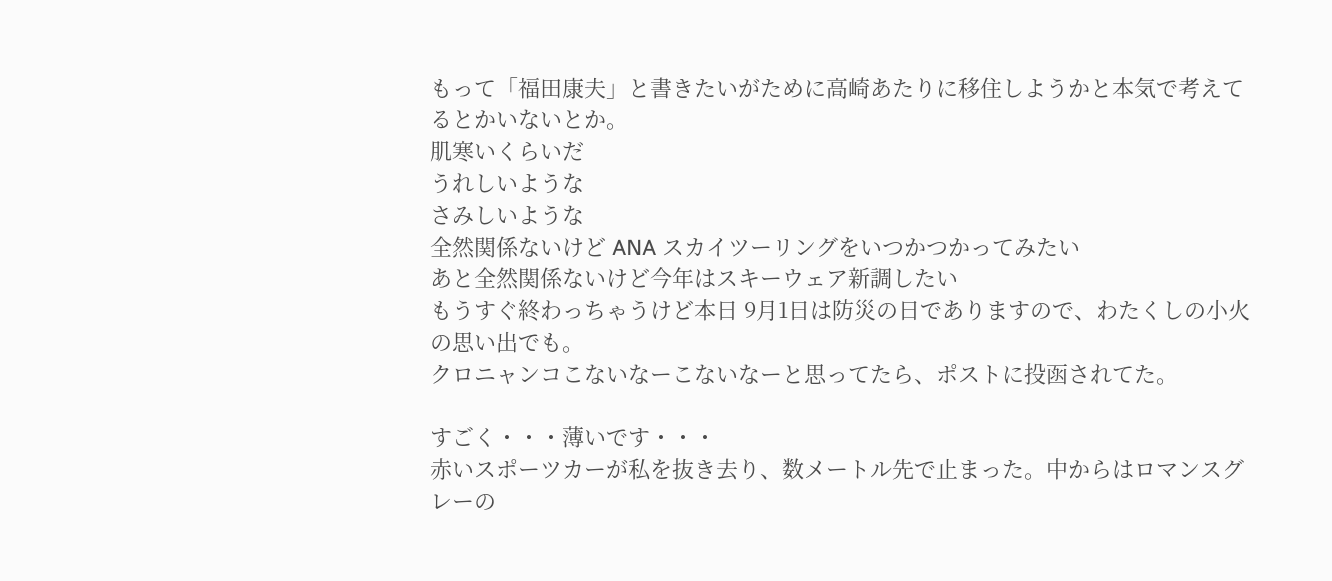もって「福田康夫」と書きたいがために高崎あたりに移住しようかと本気で考えてるとかいないとか。
肌寒いくらいだ
うれしいような
さみしいような
全然関係ないけど ANA スカイツーリングをいつかつかってみたい
あと全然関係ないけど今年はスキーウェア新調したい
もうすぐ終わっちゃうけど本日 9月1日は防災の日でありますので、わたくしの小火の思い出でも。
クロニャンコこないなーこないなーと思ってたら、ポストに投函されてた。

すごく・・・薄いです・・・
赤いスポーツカーが私を抜き去り、数メートル先で止まった。中からはロマンスグレーの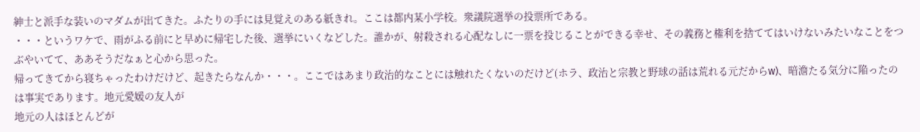紳士と派手な装いのマダムが出てきた。ふたりの手には見覚えのある紙きれ。ここは都内某小学校。衆議院選挙の投票所である。
・・・というワケで、雨がふる前にと早めに帰宅した後、選挙にいくなどした。誰かが、射殺される心配なしに一票を投じることができる幸せ、その義務と権利を捨ててはいけないみたいなことをつぶやいてて、ああそうだなぁと心から思った。
帰ってきてから寝ちゃったわけだけど、起きたらなんか・・・。ここではあまり政治的なことには触れたくないのだけど(ホラ、政治と宗教と野球の話は荒れる元だからw)、暗澹たる気分に陥ったのは事実であります。地元愛媛の友人が
地元の人はほとんどが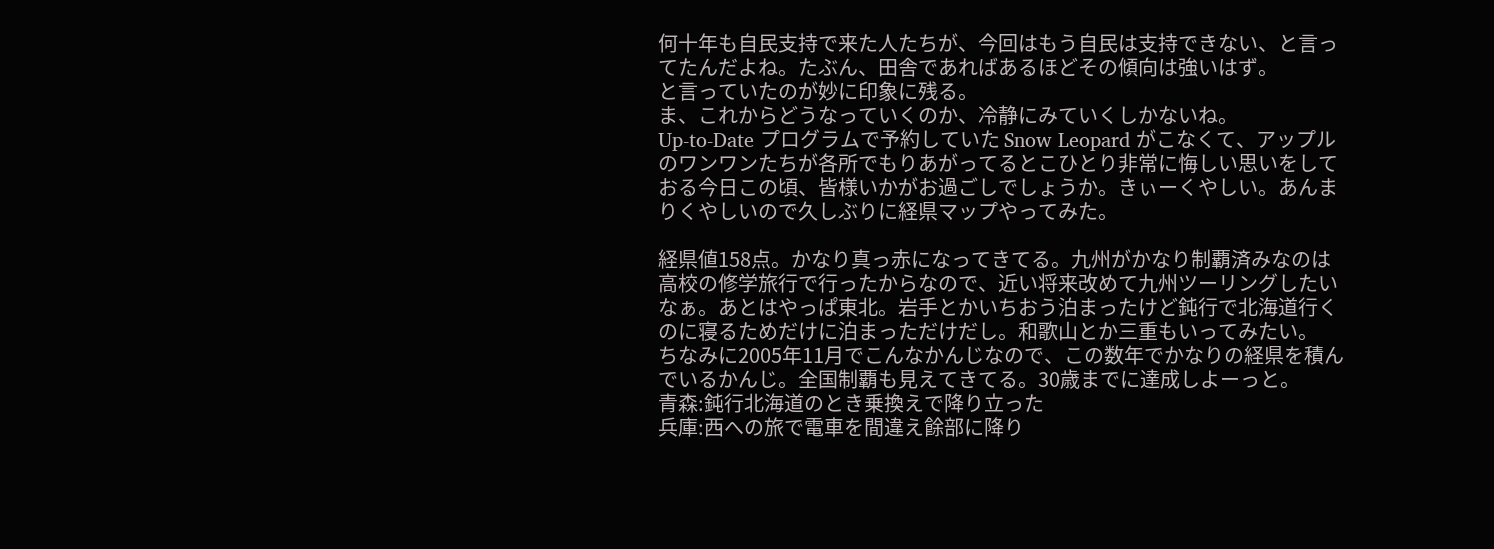何十年も自民支持で来た人たちが、今回はもう自民は支持できない、と言ってたんだよね。たぶん、田舎であればあるほどその傾向は強いはず。
と言っていたのが妙に印象に残る。
ま、これからどうなっていくのか、冷静にみていくしかないね。
Up-to-Date プログラムで予約していた Snow Leopard がこなくて、アップルのワンワンたちが各所でもりあがってるとこひとり非常に悔しい思いをしておる今日この頃、皆様いかがお過ごしでしょうか。きぃーくやしい。あんまりくやしいので久しぶりに経県マップやってみた。

経県値158点。かなり真っ赤になってきてる。九州がかなり制覇済みなのは高校の修学旅行で行ったからなので、近い将来改めて九州ツーリングしたいなぁ。あとはやっぱ東北。岩手とかいちおう泊まったけど鈍行で北海道行くのに寝るためだけに泊まっただけだし。和歌山とか三重もいってみたい。
ちなみに2005年11月でこんなかんじなので、この数年でかなりの経県を積んでいるかんじ。全国制覇も見えてきてる。30歳までに達成しよーっと。
青森:鈍行北海道のとき乗換えで降り立った
兵庫:西への旅で電車を間違え餘部に降り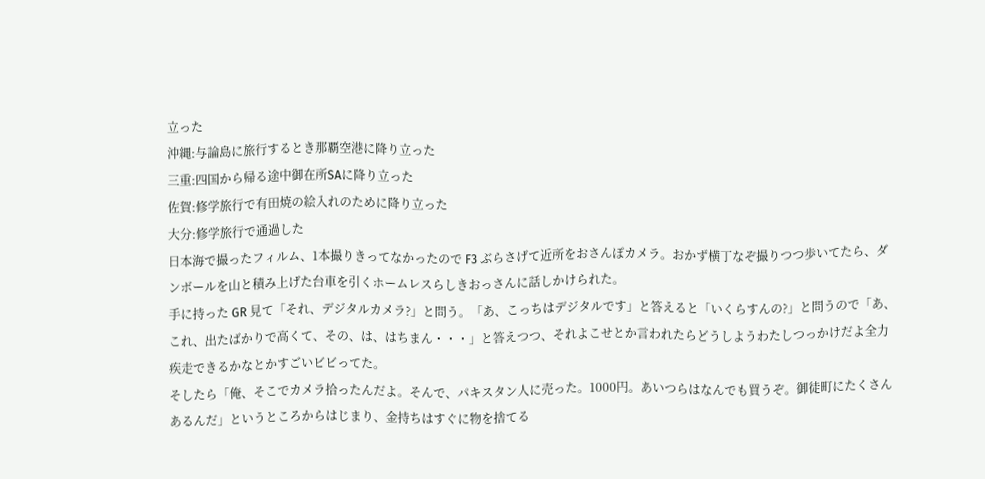立った
沖縄:与論島に旅行するとき那覇空港に降り立った
三重:四国から帰る途中御在所SAに降り立った
佐賀:修学旅行で有田焼の絵入れのために降り立った
大分:修学旅行で通過した
日本海で撮ったフィルム、1本撮りきってなかったので F3 ぶらさげて近所をおさんぽカメラ。おかず横丁なぞ撮りつつ歩いてたら、ダンボールを山と積み上げた台車を引くホームレスらしきおっさんに話しかけられた。
手に持った GR 見て「それ、デジタルカメラ?」と問う。「あ、こっちはデジタルです」と答えると「いくらすんの?」と問うので「あ、これ、出たばかりで高くて、その、は、はちまん・・・」と答えつつ、それよこせとか言われたらどうしようわたしつっかけだよ全力疾走できるかなとかすごいビビってた。
そしたら「俺、そこでカメラ拾ったんだよ。そんで、パキスタン人に売った。1000円。あいつらはなんでも買うぞ。御徒町にたくさんあるんだ」というところからはじまり、金持ちはすぐに物を捨てる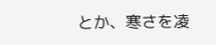とか、寒さを凌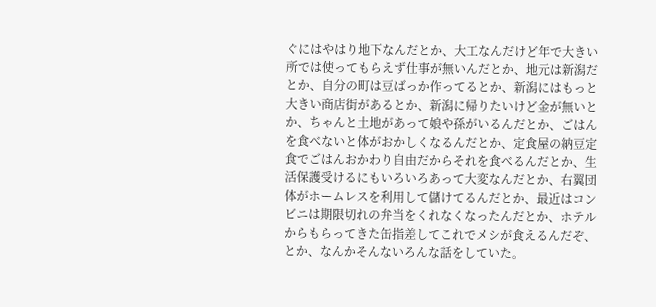ぐにはやはり地下なんだとか、大工なんだけど年で大きい所では使ってもらえず仕事が無いんだとか、地元は新潟だとか、自分の町は豆ばっか作ってるとか、新潟にはもっと大きい商店街があるとか、新潟に帰りたいけど金が無いとか、ちゃんと土地があって娘や孫がいるんだとか、ごはんを食べないと体がおかしくなるんだとか、定食屋の納豆定食でごはんおかわり自由だからそれを食べるんだとか、生活保護受けるにもいろいろあって大変なんだとか、右翼団体がホームレスを利用して儲けてるんだとか、最近はコンビニは期限切れの弁当をくれなくなったんだとか、ホテルからもらってきた缶指差してこれでメシが食えるんだぞ、とか、なんかそんないろんな話をしていた。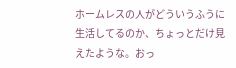ホームレスの人がどういうふうに生活してるのか、ちょっとだけ見えたような。おっ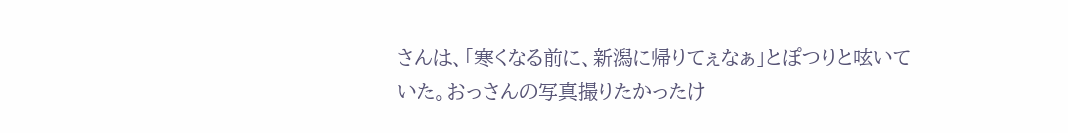さんは、「寒くなる前に、新潟に帰りてぇなぁ」とぽつりと呟いていた。おっさんの写真撮りたかったけ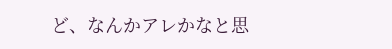ど、なんかアレかなと思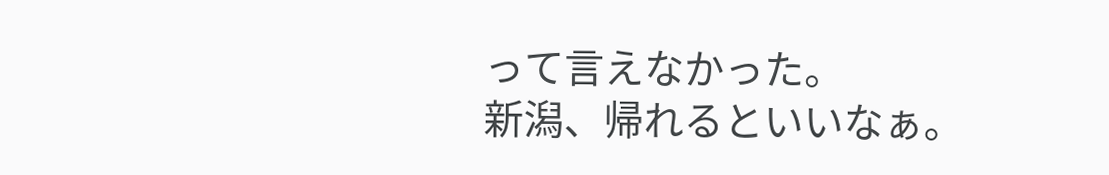って言えなかった。
新潟、帰れるといいなぁ。